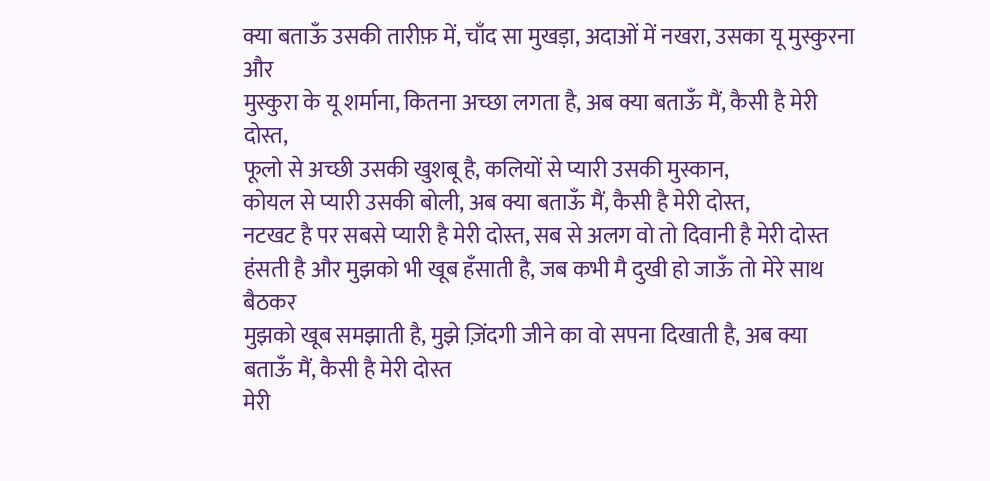क्या बताऊँ उसकी तारीफ़ में, चाँद सा मुखड़ा, अदाओं में नखरा, उसका यू मुस्कुरना और
मुस्कुरा के यू शर्माना, कितना अच्छा लगता है, अब क्या बताऊँ मैं, कैसी है मेरी दोस्त,
फूलो से अच्छी उसकी खुशबू है, कलियों से प्यारी उसकी मुस्कान,
कोयल से प्यारी उसकी बोली, अब क्या बताऊँ मैं, कैसी है मेरी दोस्त,
नटखट है पर सबसे प्यारी है मेरी दोस्त, सब से अलग वो तो दिवानी है मेरी दोस्त
हंसती है और मुझको भी खूब हँसाती है, जब कभी मै दुखी हो जाऊँ तो मेरे साथ बैठकर
मुझको खूब समझाती है, मुझे ज़िंदगी जीने का वो सपना दिखाती है, अब क्या बताऊँ मैं, कैसी है मेरी दोस्त
मेरी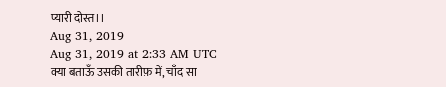प्यारी दोस्त।।
Aug 31, 2019
Aug 31, 2019 at 2:33 AM UTC
क्या बताऊँ उसकी तारीफ़ में, चाँद सा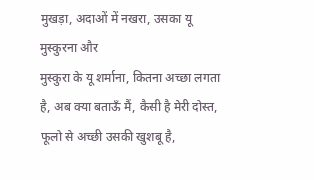मुखड़ा, अदाओं में नखरा, उसका यू मुस्कुरना और
मुस्कुरा के यू शर्माना, कितना अच्छा लगता है, अब क्या बताऊँ मैं, कैसी है मेरी दोस्त,
फूलो से अच्छी उसकी खुशबू है,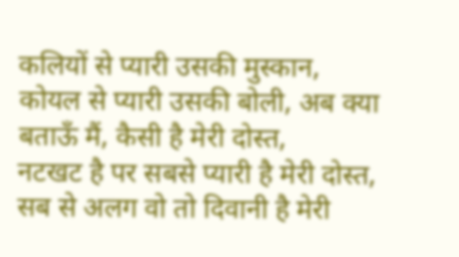कलियों से प्यारी उसकी मुस्कान,
कोयल से प्यारी उसकी बोली, अब क्या बताऊँ मैं, कैसी है मेरी दोस्त,
नटखट है पर सबसे प्यारी है मेरी दोस्त, सब से अलग वो तो दिवानी है मेरी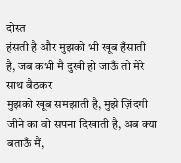दोस्त
हंसती है और मुझको भी खूब हँसाती है, जब कभी मै दुखी हो जाऊँ तो मेरे साथ बैठकर
मुझको खूब समझाती है, मुझे ज़िंदगी जीने का वो सपना दिखाती है, अब क्या बताऊँ मैं,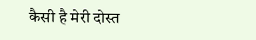कैसी है मेरी दोस्त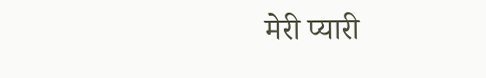मेरी प्यारी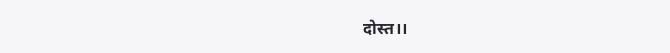दोस्त।।